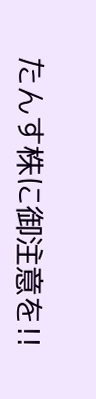たんす株に御注意を!!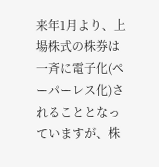来年1月より、上場株式の株券は一斉に電子化(ペーパーレス化)されることとなっていますが、株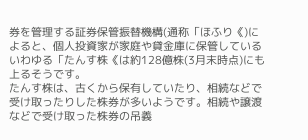券を管理する証券保管振替機構(通称「ほふり《)によると、個人投資家が家庭や貸金庫に保管しているいわゆる「たんす株《は約128億株(3月末時点)にも上るそうです。
たんす株は、古くから保有していたり、相続などで受け取ったりした株券が多いようです。相続や譲渡などで受け取った株券の吊義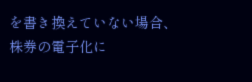を書き換えていない場合、株券の電子化に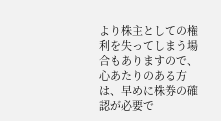より株主としての権利を失ってしまう場合もありますので、心あたりのある方は、早めに株券の確認が必要で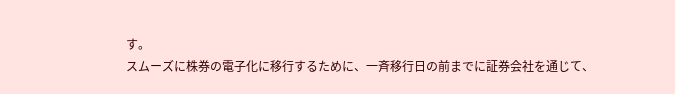す。
スムーズに株券の電子化に移行するために、一斉移行日の前までに証券会社を通じて、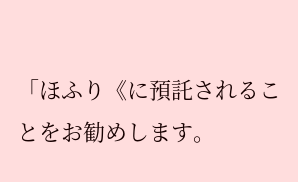「ほふり《に預託されることをお勧めします。